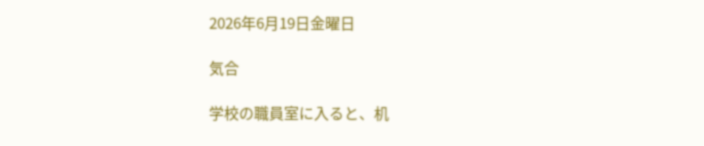2026年6月19日金曜日

気合

学校の職員室に入ると、机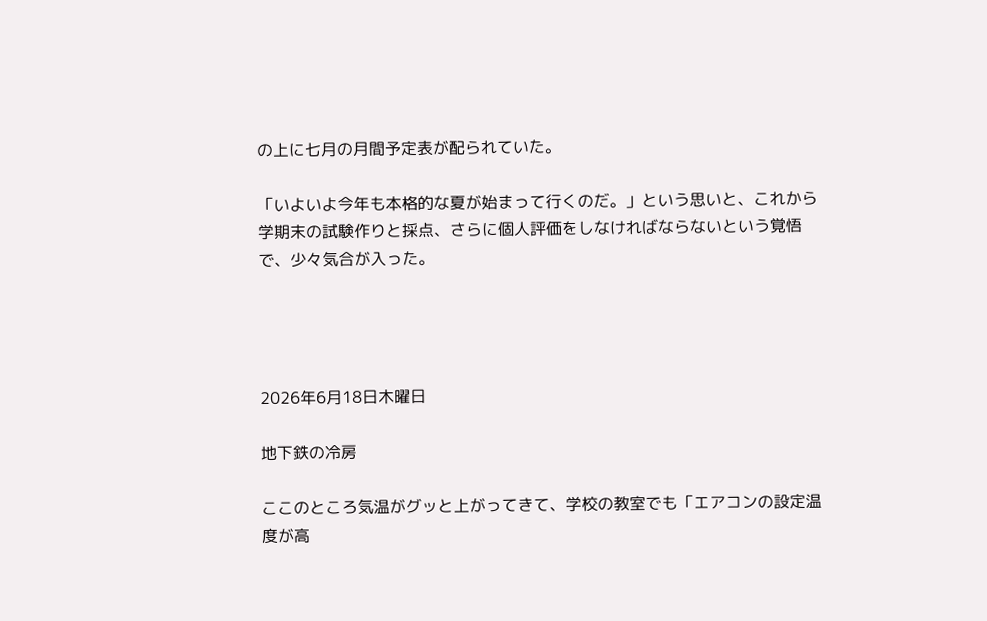の上に七月の月間予定表が配られていた。

「いよいよ今年も本格的な夏が始まって行くのだ。」という思いと、これから学期末の試験作りと採点、さらに個人評価をしなければならないという覚悟で、少々気合が入った。




2026年6月18日木曜日

地下鉄の冷房

ここのところ気温がグッと上がってきて、学校の教室でも「エアコンの設定温度が高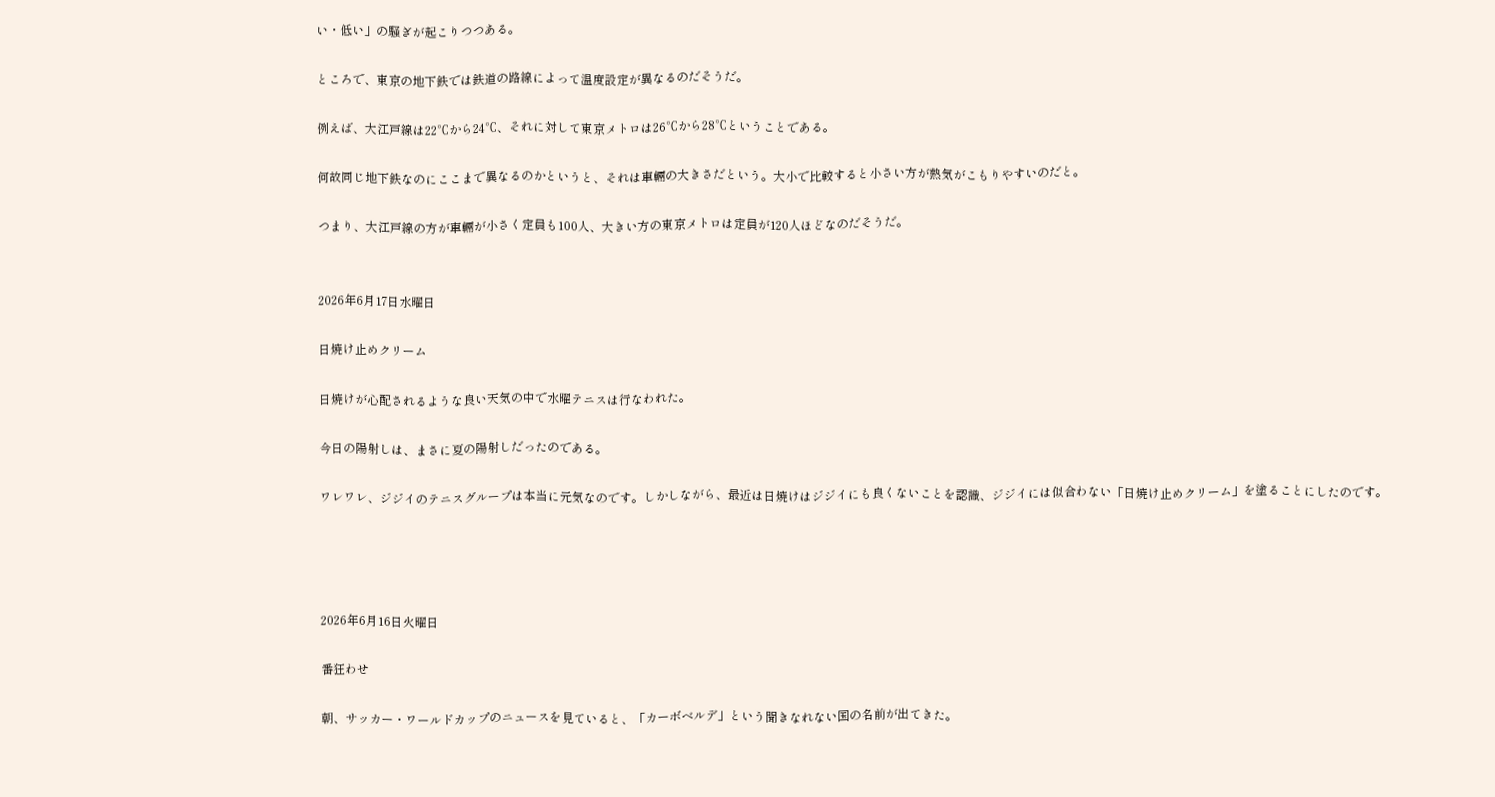い・低い」の騒ぎが起こりつつある。

ところで、東京の地下鉄では鉄道の路線によって温度設定が異なるのだそうだ。

例えば、大江戸線は22℃から24℃、それに対して東京メトロは26℃から28℃ということである。

何故同じ地下鉄なのにここまで異なるのかというと、それは車輛の大きさだという。大小で比較すると小さい方が熱気がこもりやすいのだと。

つまり、大江戸線の方が車輛が小さく定員も100人、大きい方の東京メトロは定員が120人ほどなのだそうだ。


2026年6月17日水曜日

日焼け止めクリーム

日焼けが心配されるような良い天気の中で水曜テニスは行なわれた。

今日の陽射しは、まさに夏の陽射しだったのである。

ワレワレ、ジジイのテニスグループは本当に元気なのです。しかしながら、最近は日焼けはジジイにも良くないことを認識、ジジイには似合わない「日焼け止めクリーム」を塗ることにしたのです。




2026年6月16日火曜日

番狂わせ

朝、サッカー・ワールドカップのニュースを見ていると、「カーボベルデ」という聞きなれない国の名前が出てきた。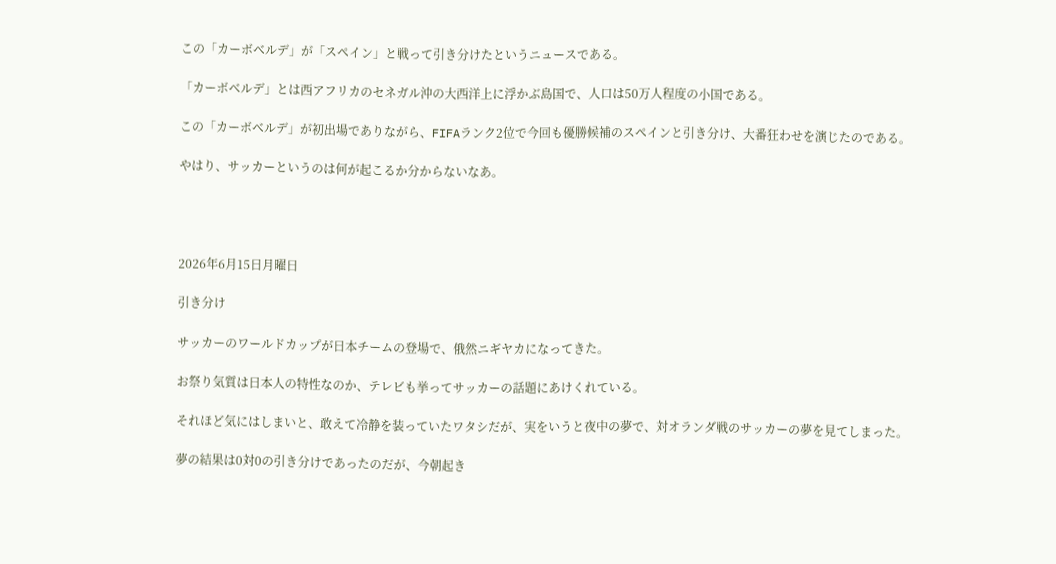この「カーボベルデ」が「スペイン」と戦って引き分けたというニュースである。

「カーボベルデ」とは西アフリカのセネガル沖の大西洋上に浮かぶ島国で、人口は50万人程度の小国である。

この「カーボベルデ」が初出場でありながら、FIFAランク2位で今回も優勝候補のスペインと引き分け、大番狂わせを演じたのである。

やはり、サッカーというのは何が起こるか分からないなあ。




2026年6月15日月曜日

引き分け

サッカーのワールドカップが日本チームの登場で、俄然ニギヤカになってきた。

お祭り気質は日本人の特性なのか、テレビも挙ってサッカーの話題にあけくれている。

それほど気にはしまいと、敢えて冷静を装っていたワタシだが、実をいうと夜中の夢で、対オランダ戦のサッカーの夢を見てしまった。

夢の結果は0対0の引き分けであったのだが、今朝起き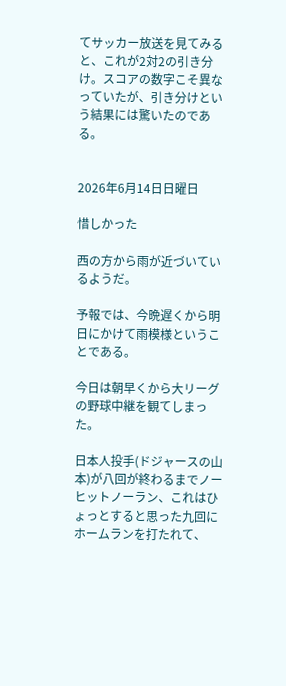てサッカー放送を見てみると、これが2対2の引き分け。スコアの数字こそ異なっていたが、引き分けという結果には驚いたのである。


2026年6月14日日曜日

惜しかった

西の方から雨が近づいているようだ。

予報では、今晩遅くから明日にかけて雨模様ということである。

今日は朝早くから大リーグの野球中継を観てしまった。

日本人投手(ドジャースの山本)が八回が終わるまでノーヒットノーラン、これはひょっとすると思った九回にホームランを打たれて、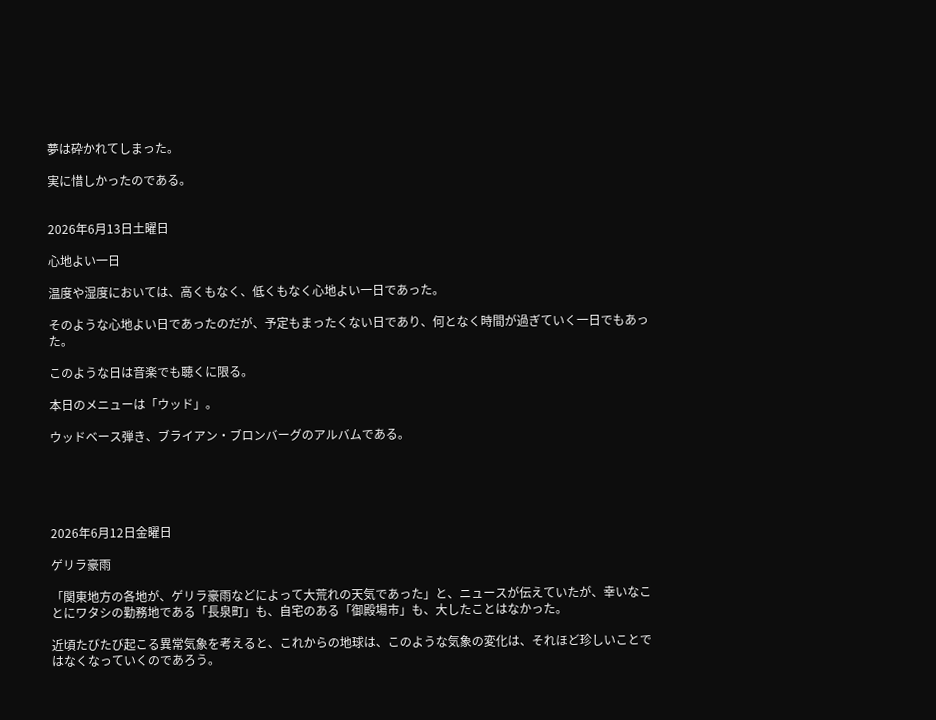夢は砕かれてしまった。

実に惜しかったのである。


2026年6月13日土曜日

心地よい一日

温度や湿度においては、高くもなく、低くもなく心地よい一日であった。

そのような心地よい日であったのだが、予定もまったくない日であり、何となく時間が過ぎていく一日でもあった。

このような日は音楽でも聴くに限る。

本日のメニューは「ウッド」。

ウッドベース弾き、ブライアン・ブロンバーグのアルバムである。





2026年6月12日金曜日

ゲリラ豪雨

「関東地方の各地が、ゲリラ豪雨などによって大荒れの天気であった」と、ニュースが伝えていたが、幸いなことにワタシの勤務地である「長泉町」も、自宅のある「御殿場市」も、大したことはなかった。

近頃たびたび起こる異常気象を考えると、これからの地球は、このような気象の変化は、それほど珍しいことではなくなっていくのであろう。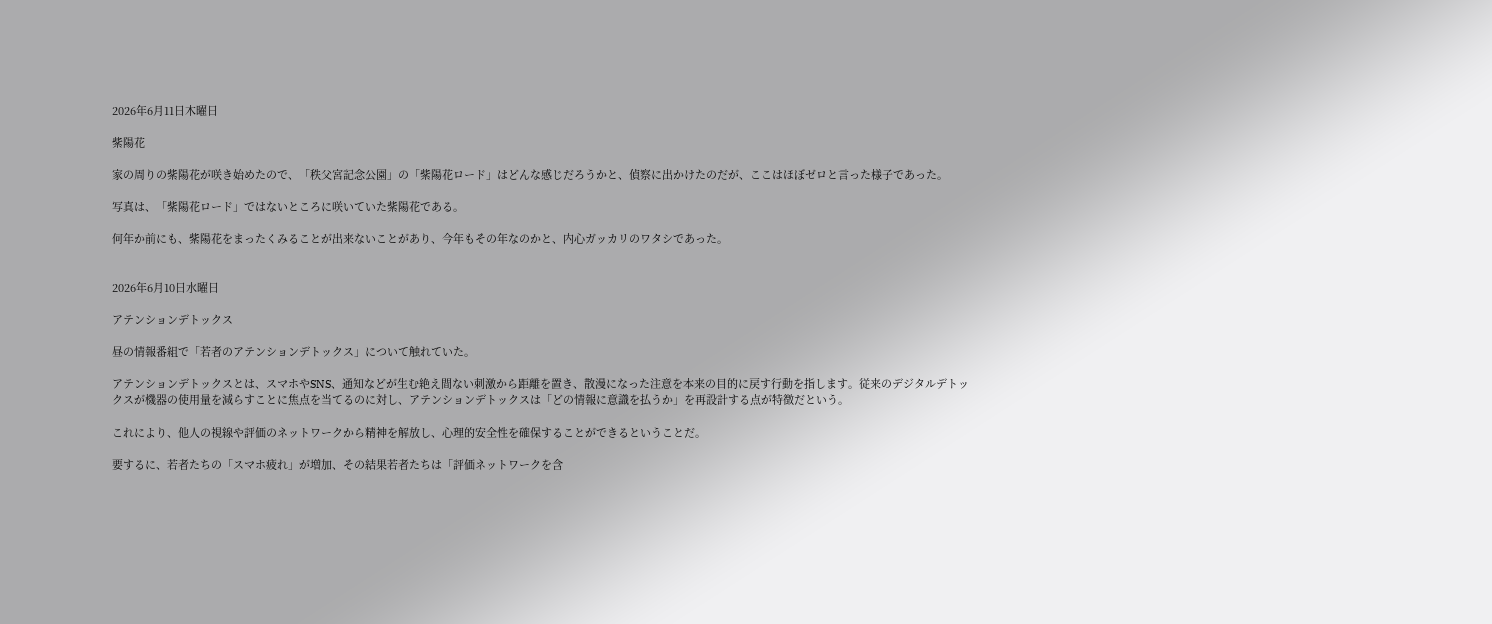2026年6月11日木曜日

紫陽花

家の周りの紫陽花が咲き始めたので、「秩父宮記念公園」の「紫陽花ロード」はどんな感じだろうかと、偵察に出かけたのだが、ここはほぼゼロと言った様子であった。

写真は、「紫陽花ロード」ではないところに咲いていた紫陽花である。

何年か前にも、紫陽花をまったくみることが出来ないことがあり、今年もその年なのかと、内心ガッカリのワタシであった。


2026年6月10日水曜日

アテンションデトックス

昼の情報番組で「若者のアテンションデトックス」について触れていた。

アテンションデトックスとは、スマホやSNS、通知などが生む絶え間ない刺激から距離を置き、散漫になった注意を本来の目的に戻す行動を指します。従来のデジタルデトックスが機器の使用量を減らすことに焦点を当てるのに対し、アテンションデトックスは「どの情報に意識を払うか」を再設計する点が特徴だという。

これにより、他人の視線や評価のネットワークから精神を解放し、心理的安全性を確保することができるということだ。

要するに、若者たちの「スマホ疲れ」が増加、その結果若者たちは「評価ネットワークを含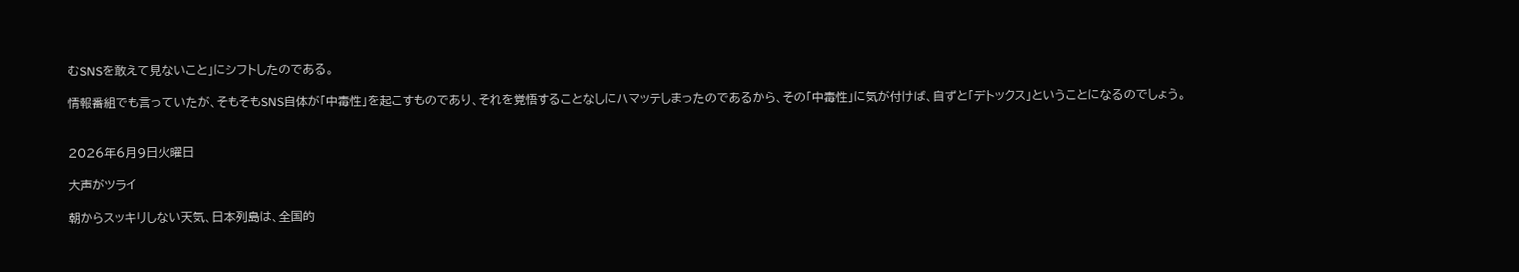むSNSを敢えて見ないこと」にシフトしたのである。

情報番組でも言っていたが、そもそもSNS自体が「中毒性」を起こすものであり、それを覚悟することなしにハマッテしまったのであるから、その「中毒性」に気が付けば、自ずと「デトックス」ということになるのでしょう。


2026年6月9日火曜日

大声がツライ

朝からスッキリしない天気、日本列島は、全国的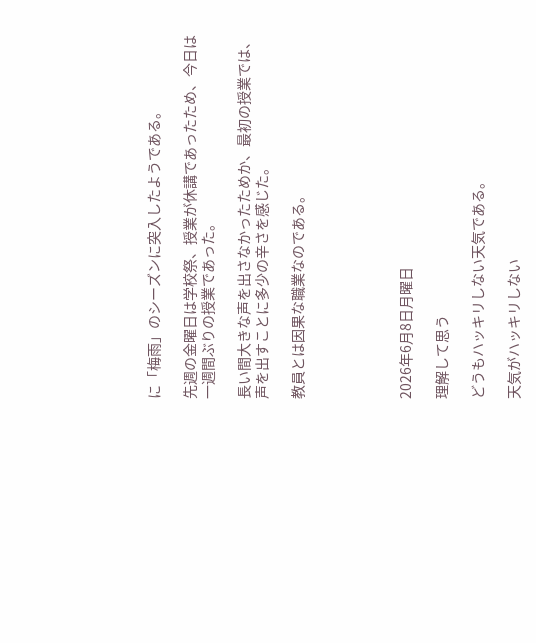に「梅雨」のシーズンに突入したようである。

先週の金曜日は学校祭、授業が休講であったため、今日は一週間ぶりの授業であった。

長い間大きな声を出さなかったためか、最初の授業では、声を出すことに多少の辛さを感じた。

教員とは因果な職業なのである。





2026年6月8日月曜日

理解して思う

どうもハッキリしない天気である。

天気がハッキリしない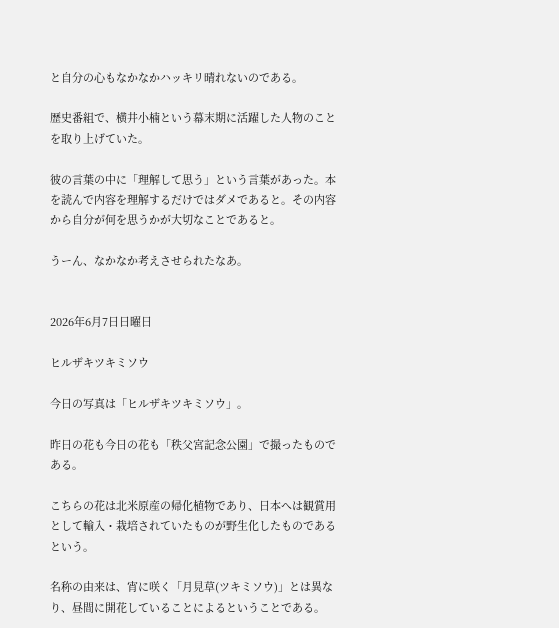と自分の心もなかなかハッキリ晴れないのである。

歴史番組で、横井小楠という幕末期に活躍した人物のことを取り上げていた。

彼の言葉の中に「理解して思う」という言葉があった。本を読んで内容を理解するだけではダメであると。その内容から自分が何を思うかが大切なことであると。

うーん、なかなか考えさせられたなあ。


2026年6月7日日曜日

ヒルザキツキミソウ

今日の写真は「ヒルザキツキミソウ」。

昨日の花も今日の花も「秩父宮記念公園」で撮ったものである。

こちらの花は北米原産の帰化植物であり、日本へは観賞用として輸入・栽培されていたものが野生化したものであるという。

名称の由来は、宵に咲く「月見草(ツキミソウ)」とは異なり、昼間に開花していることによるということである。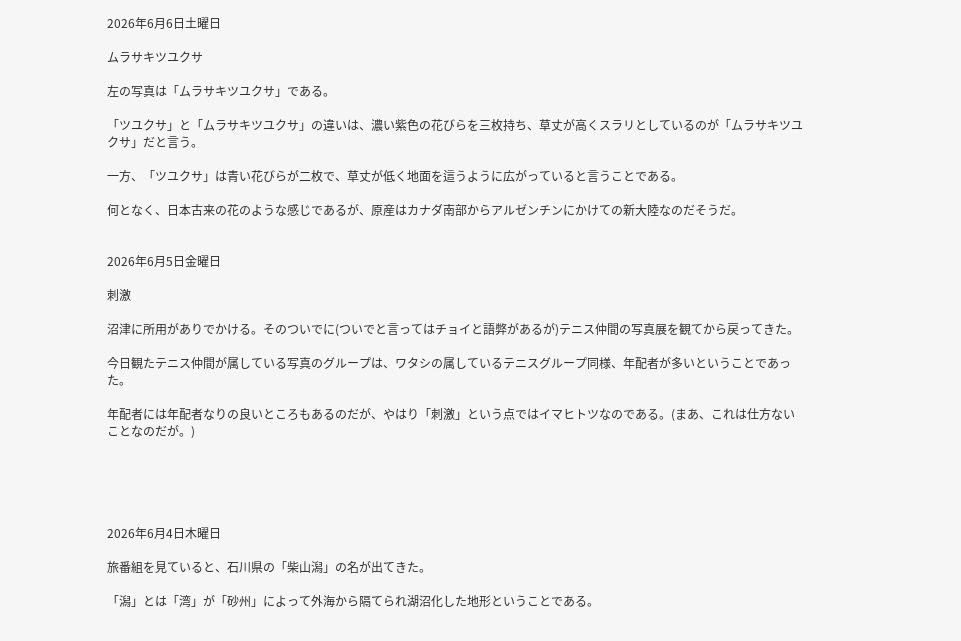2026年6月6日土曜日

ムラサキツユクサ

左の写真は「ムラサキツユクサ」である。

「ツユクサ」と「ムラサキツユクサ」の違いは、濃い紫色の花びらを三枚持ち、草丈が高くスラリとしているのが「ムラサキツユクサ」だと言う。

一方、「ツユクサ」は青い花びらが二枚で、草丈が低く地面を這うように広がっていると言うことである。

何となく、日本古来の花のような感じであるが、原産はカナダ南部からアルゼンチンにかけての新大陸なのだそうだ。


2026年6月5日金曜日

刺激

沼津に所用がありでかける。そのついでに(ついでと言ってはチョイと語弊があるが)テニス仲間の写真展を観てから戻ってきた。

今日観たテニス仲間が属している写真のグループは、ワタシの属しているテニスグループ同様、年配者が多いということであった。

年配者には年配者なりの良いところもあるのだが、やはり「刺激」という点ではイマヒトツなのである。(まあ、これは仕方ないことなのだが。)





2026年6月4日木曜日

旅番組を見ていると、石川県の「柴山潟」の名が出てきた。

「潟」とは「湾」が「砂州」によって外海から隔てられ湖沼化した地形ということである。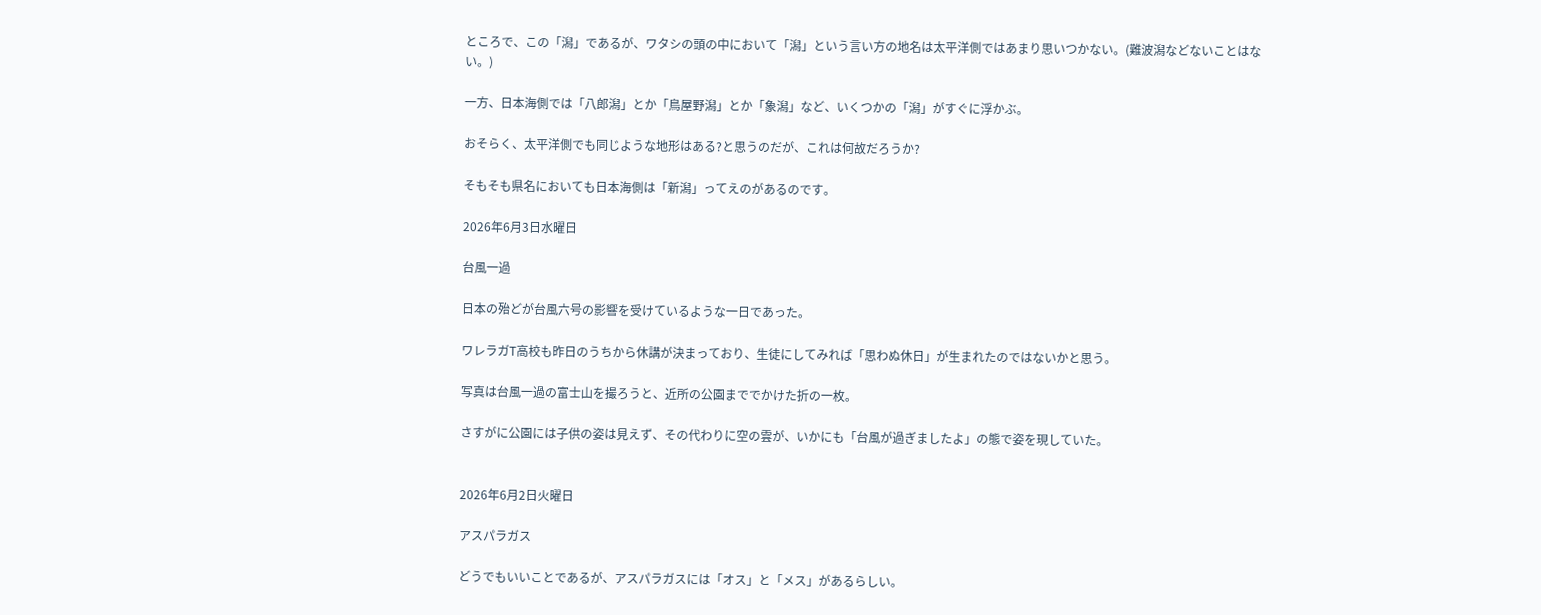ところで、この「潟」であるが、ワタシの頭の中において「潟」という言い方の地名は太平洋側ではあまり思いつかない。(難波潟などないことはない。)

一方、日本海側では「八郎潟」とか「鳥屋野潟」とか「象潟」など、いくつかの「潟」がすぐに浮かぶ。

おそらく、太平洋側でも同じような地形はある?と思うのだが、これは何故だろうか?

そもそも県名においても日本海側は「新潟」ってえのがあるのです。

2026年6月3日水曜日

台風一過

日本の殆どが台風六号の影響を受けているような一日であった。

ワレラガT高校も昨日のうちから休講が決まっており、生徒にしてみれば「思わぬ休日」が生まれたのではないかと思う。

写真は台風一過の富士山を撮ろうと、近所の公園まででかけた折の一枚。

さすがに公園には子供の姿は見えず、その代わりに空の雲が、いかにも「台風が過ぎましたよ」の態で姿を現していた。


2026年6月2日火曜日

アスパラガス

どうでもいいことであるが、アスパラガスには「オス」と「メス」があるらしい。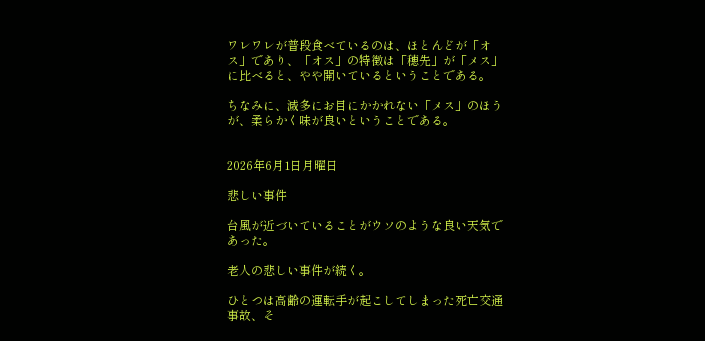ワレワレが普段食べているのは、ほとんどが「オス」であり、「オス」の特徴は「穂先」が「メス」に比べると、やや開いているということである。

ちなみに、滅多にお目にかかれない「メス」のほうが、柔らかく味が良いということである。


2026年6月1日月曜日

悲しい事件

台風が近づいていることがウソのような良い天気であった。

老人の悲しい事件が続く。

ひとつは高齢の運転手が起こしてしまった死亡交通事故、そ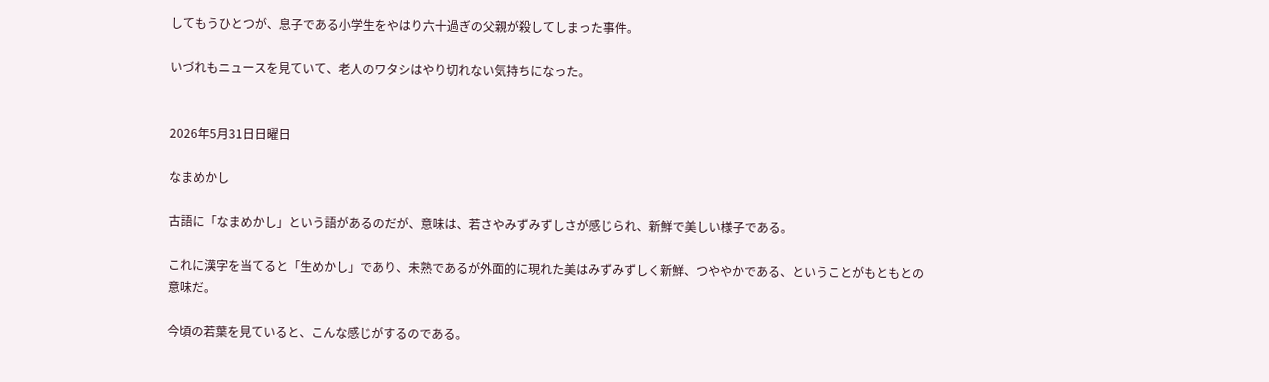してもうひとつが、息子である小学生をやはり六十過ぎの父親が殺してしまった事件。

いづれもニュースを見ていて、老人のワタシはやり切れない気持ちになった。


2026年5月31日日曜日

なまめかし

古語に「なまめかし」という語があるのだが、意味は、若さやみずみずしさが感じられ、新鮮で美しい様子である。

これに漢字を当てると「生めかし」であり、未熟であるが外面的に現れた美はみずみずしく新鮮、つややかである、ということがもともとの意味だ。

今頃の若葉を見ていると、こんな感じがするのである。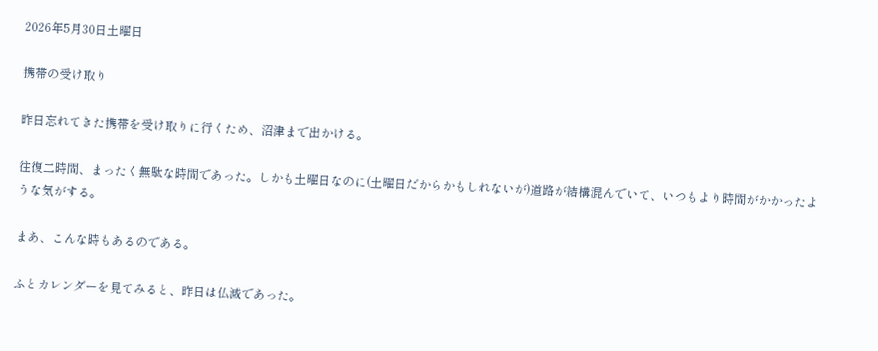2026年5月30日土曜日

携帯の受け取り

昨日忘れてきた携帯を受け取りに行くため、沼津まで出かける。

往復二時間、まったく無駄な時間であった。しかも土曜日なのに(土曜日だからかもしれないが)道路が結構混んでいて、いつもより時間がかかったような気がする。

まあ、こんな時もあるのである。

ふとカレンダーを見てみると、昨日は仏滅であった。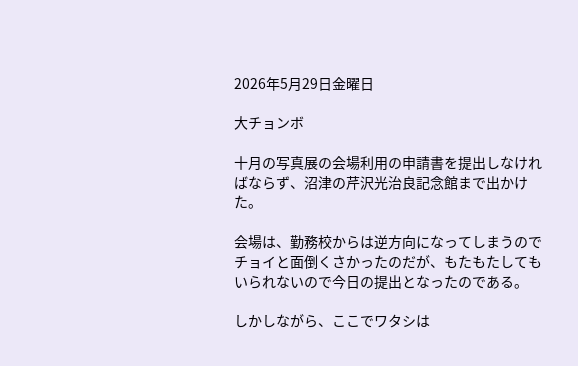2026年5月29日金曜日

大チョンボ

十月の写真展の会場利用の申請書を提出しなければならず、沼津の芹沢光治良記念館まで出かけた。

会場は、勤務校からは逆方向になってしまうのでチョイと面倒くさかったのだが、もたもたしてもいられないので今日の提出となったのである。

しかしながら、ここでワタシは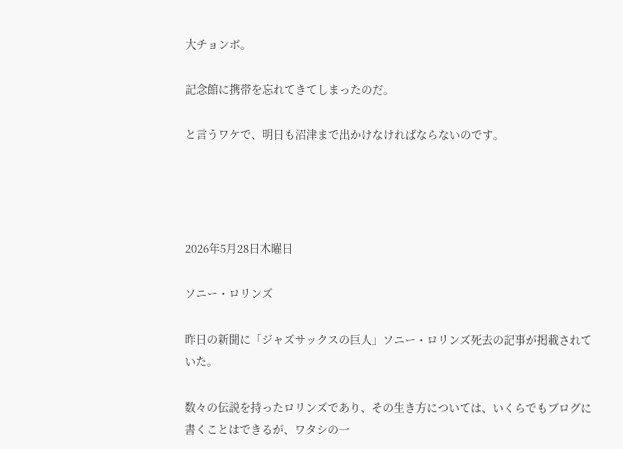大チョンボ。

記念館に携帯を忘れてきてしまったのだ。

と言うワケで、明日も沼津まで出かけなければならないのです。




2026年5月28日木曜日

ソニー・ロリンズ

昨日の新聞に「ジャズサックスの巨人」ソニー・ロリンズ死去の記事が掲載されていた。

数々の伝説を持ったロリンズであり、その生き方については、いくらでもブログに書くことはできるが、ワタシの一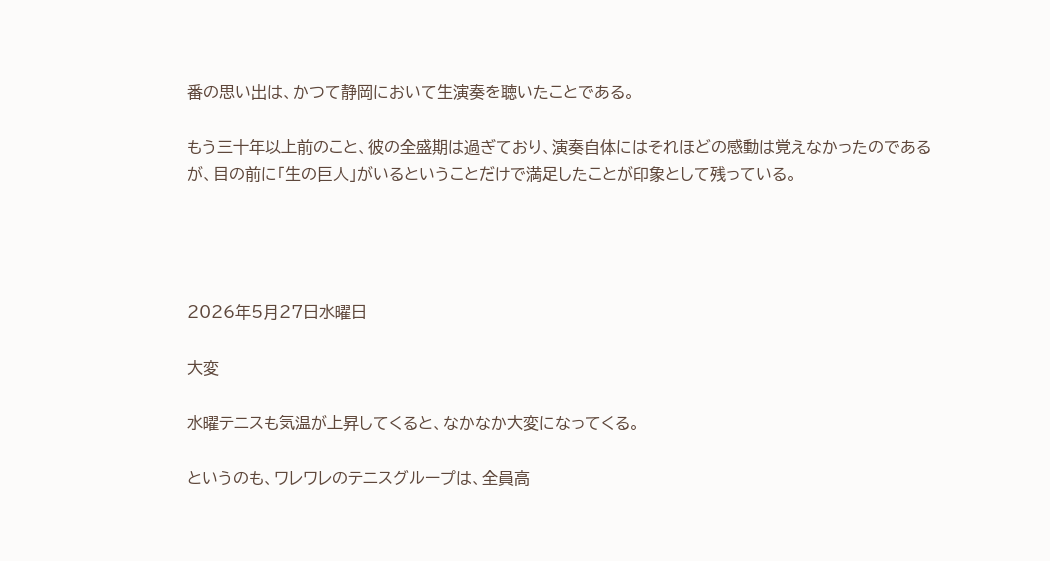番の思い出は、かつて静岡において生演奏を聴いたことである。

もう三十年以上前のこと、彼の全盛期は過ぎており、演奏自体にはそれほどの感動は覚えなかったのであるが、目の前に「生の巨人」がいるということだけで満足したことが印象として残っている。




2026年5月27日水曜日

大変

水曜テニスも気温が上昇してくると、なかなか大変になってくる。

というのも、ワレワレのテニスグループは、全員高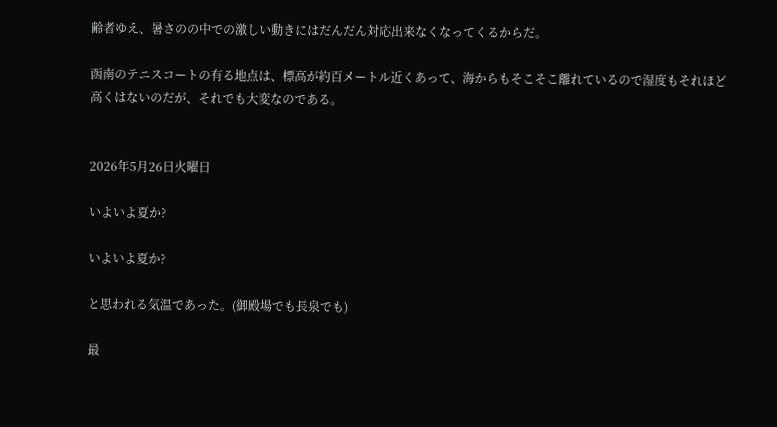齢者ゆえ、暑さのの中での激しい動きにはだんだん対応出来なくなってくるからだ。

函南のテニスコートの有る地点は、標高が約百メートル近くあって、海からもそこそこ離れているので湿度もそれほど高くはないのだが、それでも大変なのである。


2026年5月26日火曜日

いよいよ夏か?

いよいよ夏か?

と思われる気温であった。(御殿場でも長泉でも)

最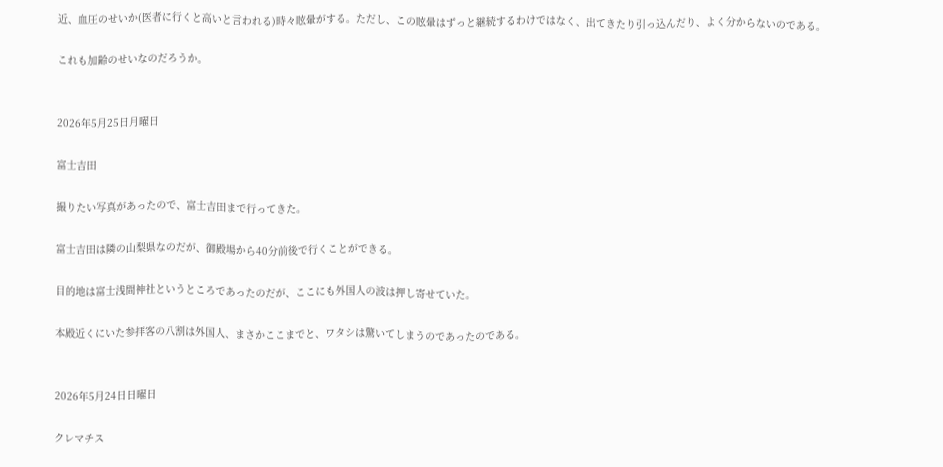近、血圧のせいか(医者に行くと高いと言われる)時々眩暈がする。ただし、この眩暈はずっと継続するわけではなく、出てきたり引っ込んだり、よく分からないのである。

これも加齢のせいなのだろうか。


2026年5月25日月曜日

富士吉田

撮りたい写真があったので、富士吉田まで行ってきた。

富士吉田は隣の山梨県なのだが、御殿場から40分前後で行くことができる。

目的地は富士浅間神社というところであったのだが、ここにも外国人の波は押し寄せていた。

本殿近くにいた参拝客の八割は外国人、まさかここまでと、ワタシは驚いてしまうのであったのである。


2026年5月24日日曜日

クレマチス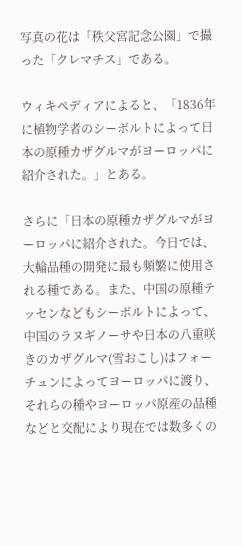写真の花は「秩父宮記念公園」で撮った「クレマチス」である。

ウィキペディアによると、「1836年に植物学者のシーボルトによって日本の原種カザグルマがヨーロッパに紹介された。」とある。

さらに「日本の原種カザグルマがヨーロッパに紹介された。今日では、大輪品種の開発に最も頻繁に使用される種である。また、中国の原種テッセンなどもシーボルトによって、中国のラヌギノーサや日本の八重咲きのカザグルマ(雪おこし)はフォーチュンによってヨーロッパに渡り、それらの種やヨーロッパ原産の品種などと交配により現在では数多くの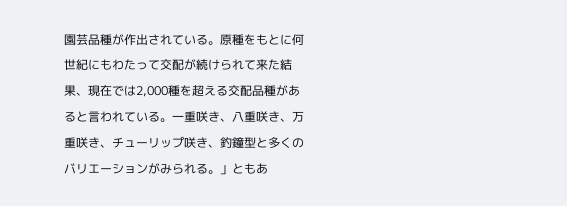園芸品種が作出されている。原種をもとに何世紀にもわたって交配が続けられて来た結果、現在では2,000種を超える交配品種があると言われている。一重咲き、八重咲き、万重咲き、チューリップ咲き、釣鐘型と多くのバリエーションがみられる。」ともあ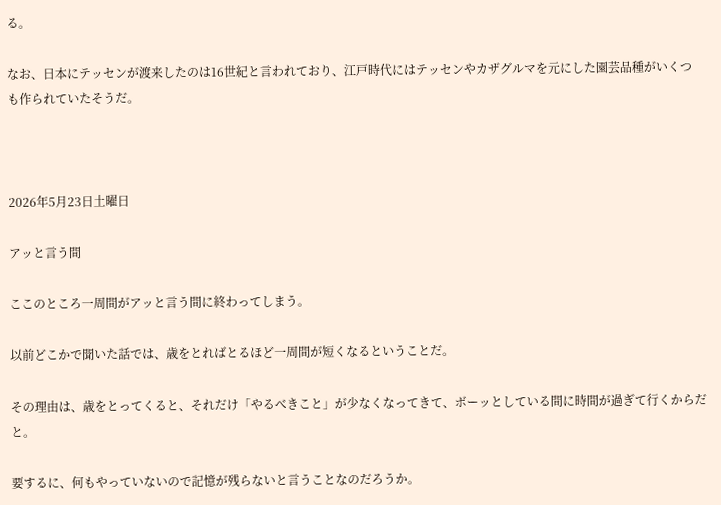る。

なお、日本にテッセンが渡来したのは16世紀と言われており、江戸時代にはテッセンやカザグルマを元にした園芸品種がいくつも作られていたそうだ。



2026年5月23日土曜日

アッと言う間

ここのところ一周間がアッと言う間に終わってしまう。

以前どこかで聞いた話では、歳をとればとるほど一周間が短くなるということだ。

その理由は、歳をとってくると、それだけ「やるべきこと」が少なくなってきて、ボーッとしている間に時間が過ぎて行くからだと。

要するに、何もやっていないので記憶が残らないと言うことなのだろうか。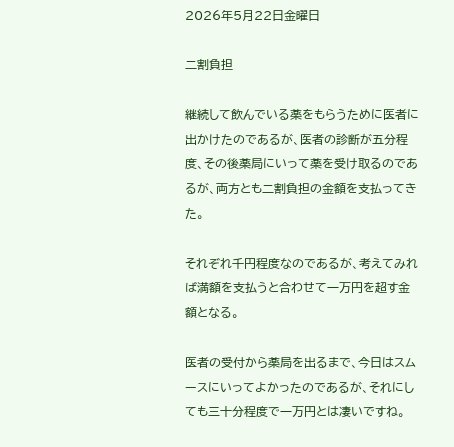2026年5月22日金曜日

二割負担

継続して飲んでいる薬をもらうために医者に出かけたのであるが、医者の診断が五分程度、その後薬局にいって薬を受け取るのであるが、両方とも二割負担の金額を支払ってきた。

それぞれ千円程度なのであるが、考えてみれば満額を支払うと合わせて一万円を超す金額となる。

医者の受付から薬局を出るまで、今日はスムースにいってよかったのであるが、それにしても三十分程度で一万円とは凄いですね。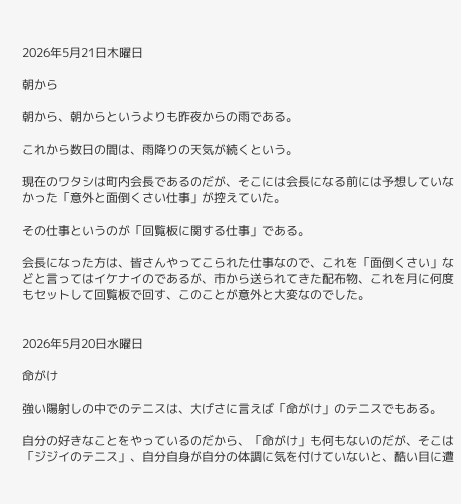2026年5月21日木曜日

朝から

朝から、朝からというよりも昨夜からの雨である。

これから数日の間は、雨降りの天気が続くという。

現在のワタシは町内会長であるのだが、そこには会長になる前には予想していなかった「意外と面倒くさい仕事」が控えていた。

その仕事というのが「回覧板に関する仕事」である。

会長になった方は、皆さんやってこられた仕事なので、これを「面倒くさい」などと言ってはイケナイのであるが、市から送られてきた配布物、これを月に何度もセットして回覧板で回す、このことが意外と大変なのでした。


2026年5月20日水曜日

命がけ

強い陽射しの中でのテニスは、大げさに言えば「命がけ」のテニスでもある。

自分の好きなことをやっているのだから、「命がけ」も何もないのだが、そこは「ジジイのテニス」、自分自身が自分の体調に気を付けていないと、酷い目に遭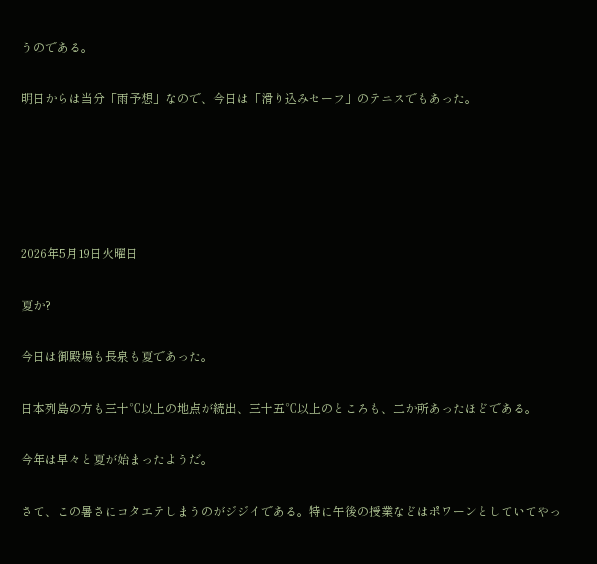うのである。

明日からは当分「雨予想」なので、今日は「滑り込みセーフ」のテニスでもあった。





2026年5月19日火曜日

夏か?

今日は御殿場も長泉も夏であった。

日本列島の方も三十℃以上の地点が続出、三十五℃以上のところも、二か所あったほどである。

今年は早々と夏が始まったようだ。

さて、この暑さにコタエテしまうのがジジイである。特に午後の授業などはポワーンとしていてやっ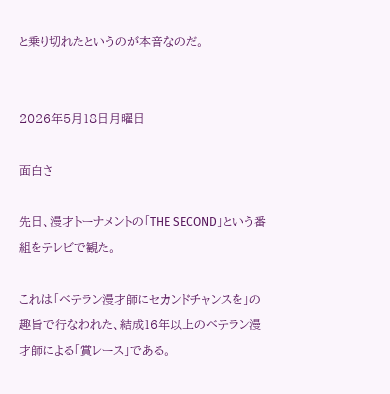と乗り切れたというのが本音なのだ。


2026年5月18日月曜日

面白さ

先日、漫才トーナメントの「THE SECOND」という番組をテレビで観た。

これは「ベテラン漫才師にセカンドチャンスを」の趣旨で行なわれた、結成16年以上のベテラン漫才師による「賞レース」である。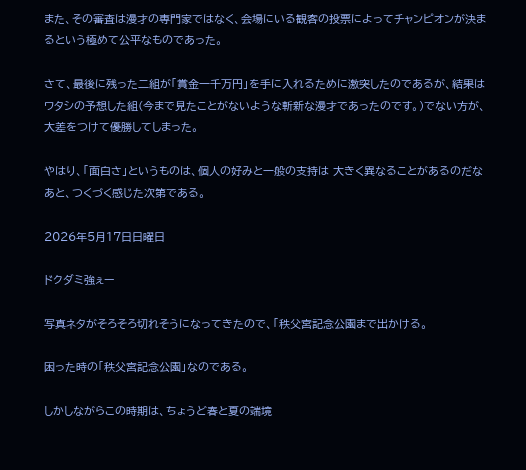また、その審査は漫才の専門家ではなく、会場にいる観客の投票によってチャンピオンが決まるという極めて公平なものであった。

さて、最後に残った二組が「賞金一千万円」を手に入れるために激突したのであるが、結果はワタシの予想した組(今まで見たことがないような斬新な漫才であったのです。)でない方が、大差をつけて優勝してしまった。

やはり、「面白さ」というものは、個人の好みと一般の支持は 大きく異なることがあるのだなあと、つくづく感じた次第である。

2026年5月17日日曜日

ドクダミ強ぇー

写真ネタがそろそろ切れそうになってきたので、「秩父宮記念公園まで出かける。

困った時の「秩父宮記念公園」なのである。

しかしながらこの時期は、ちょうど春と夏の端境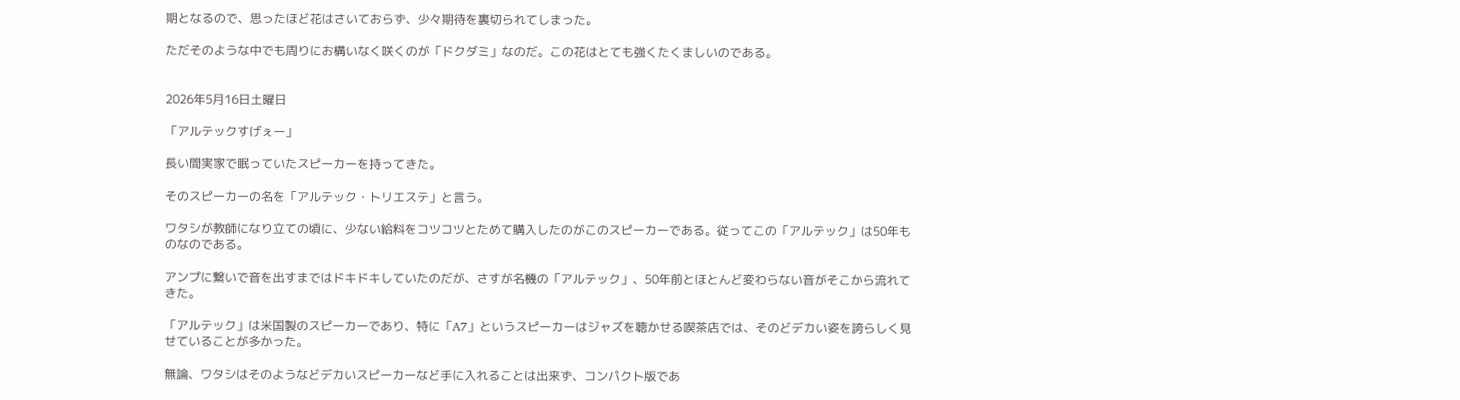期となるので、思ったほど花はさいておらず、少々期待を裏切られてしまった。

ただそのような中でも周りにお構いなく咲くのが「ドクダミ」なのだ。この花はとても強くたくましいのである。


2026年5月16日土曜日

「アルテックすげぇー」

長い間実家で眠っていたスピーカーを持ってきた。

そのスピーカーの名を「アルテック・トリエステ」と言う。

ワタシが教師になり立ての頃に、少ない給料をコツコツとためて購入したのがこのスピーカーである。従ってこの「アルテック」は50年ものなのである。

アンプに繋いで音を出すまではドキドキしていたのだが、さすが名機の「アルテック」、50年前とほとんど変わらない音がそこから流れてきた。

「アルテック」は米国製のスピーカーであり、特に「A7」というスピーカーはジャズを聴かせる喫茶店では、そのどデカい姿を誇らしく見せていることが多かった。

無論、ワタシはそのようなどデカいスピーカーなど手に入れることは出来ず、コンパクト版であ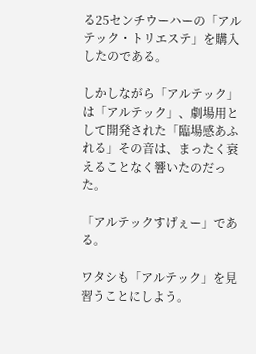る25センチウーハーの「アルテック・トリエステ」を購入したのである。

しかしながら「アルテック」は「アルテック」、劇場用として開発された「臨場感あふれる」その音は、まったく衰えることなく響いたのだった。

「アルテックすげぇー」である。

ワタシも「アルテック」を見習うことにしよう。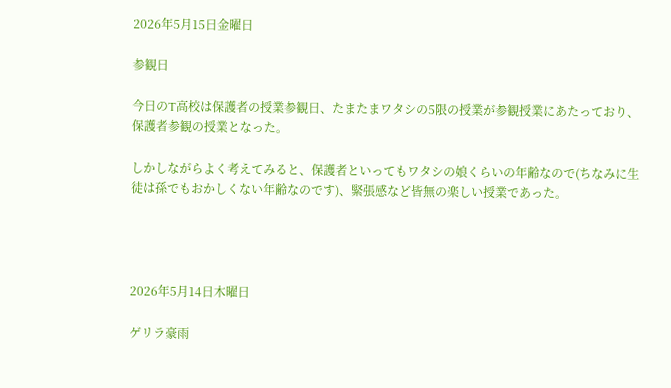2026年5月15日金曜日

参観日

今日のT高校は保護者の授業参観日、たまたまワタシの5限の授業が参観授業にあたっており、保護者参観の授業となった。

しかしながらよく考えてみると、保護者といってもワタシの娘くらいの年齢なので(ちなみに生徒は孫でもおかしくない年齢なのです)、緊張感など皆無の楽しい授業であった。




2026年5月14日木曜日

ゲリラ豪雨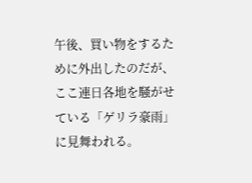午後、買い物をするために外出したのだが、ここ連日各地を騒がせている「ゲリラ豪雨」に見舞われる。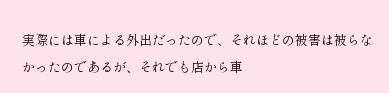実際には車による外出だったので、それほどの被害は被らなかったのであるが、それでも店から車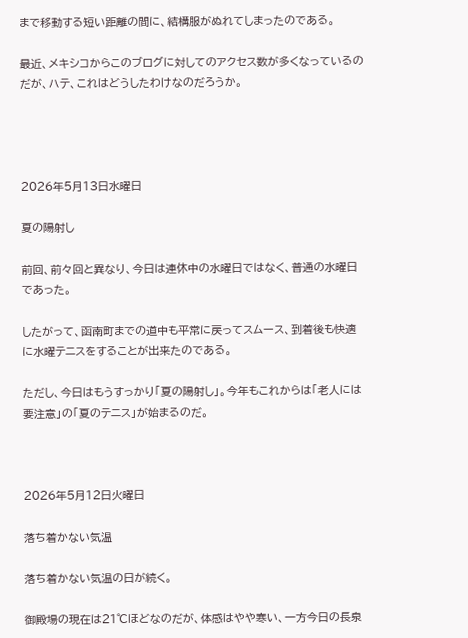まで移動する短い距離の間に、結構服がぬれてしまったのである。

最近、メキシコからこのブログに対してのアクセス数が多くなっているのだが、ハテ、これはどうしたわけなのだろうか。




2026年5月13日水曜日

夏の陽射し

前回、前々回と異なり、今日は連休中の水曜日ではなく、普通の水曜日であった。

したがって、函南町までの道中も平常に戻ってスムース、到着後も快適に水曜テニスをすることが出来たのである。

ただし、今日はもうすっかり「夏の陽射し」。今年もこれからは「老人には要注意」の「夏のテニス」が始まるのだ。



2026年5月12日火曜日

落ち着かない気温

落ち着かない気温の日が続く。

御殿場の現在は21℃ほどなのだが、体感はやや寒い、一方今日の長泉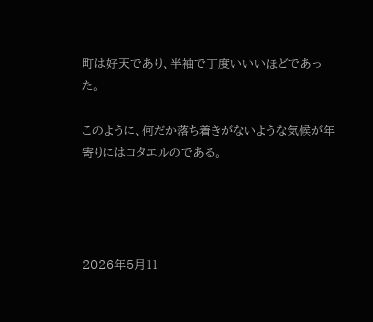町は好天であり、半袖で丁度いいいほどであった。

このように、何だか落ち着きがないような気候が年寄りにはコタエルのである。




2026年5月11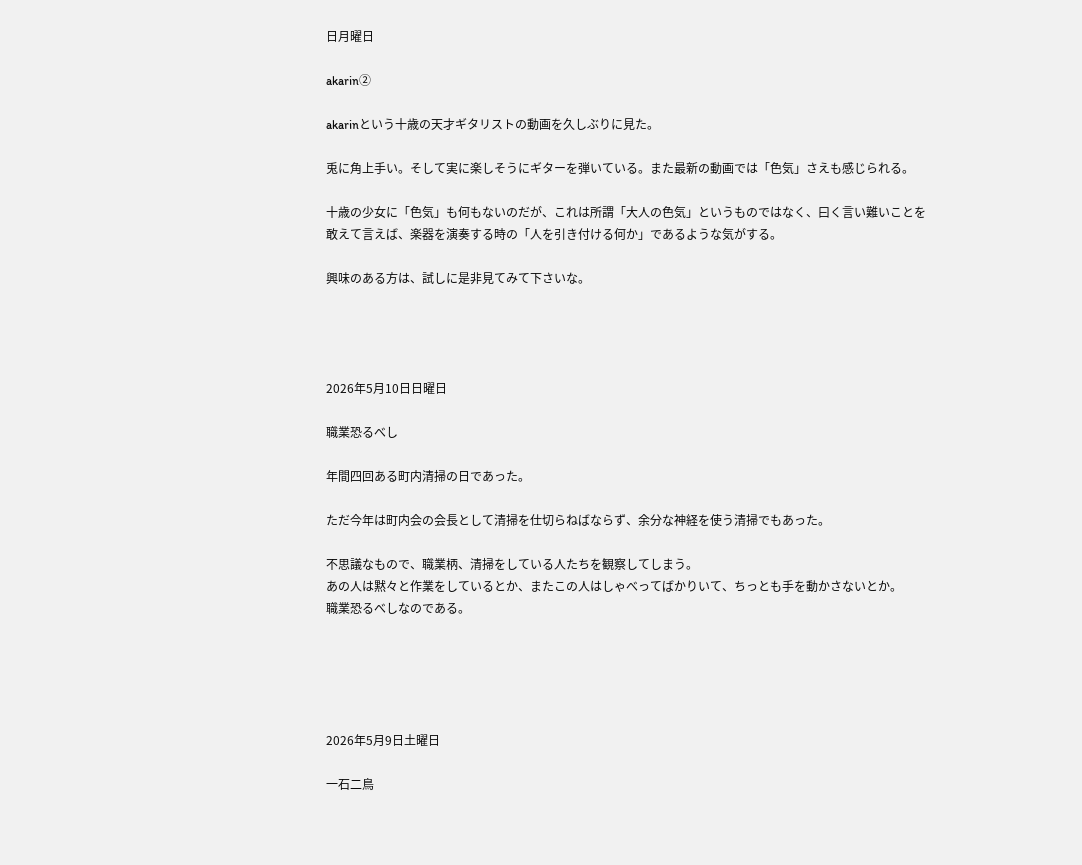日月曜日

akarin②

akarinという十歳の天才ギタリストの動画を久しぶりに見た。

兎に角上手い。そして実に楽しそうにギターを弾いている。また最新の動画では「色気」さえも感じられる。

十歳の少女に「色気」も何もないのだが、これは所謂「大人の色気」というものではなく、曰く言い難いことを敢えて言えば、楽器を演奏する時の「人を引き付ける何か」であるような気がする。

興味のある方は、試しに是非見てみて下さいな。




2026年5月10日日曜日

職業恐るべし

年間四回ある町内清掃の日であった。

ただ今年は町内会の会長として清掃を仕切らねばならず、余分な神経を使う清掃でもあった。

不思議なもので、職業柄、清掃をしている人たちを観察してしまう。
あの人は黙々と作業をしているとか、またこの人はしゃべってばかりいて、ちっとも手を動かさないとか。
職業恐るべしなのである。





2026年5月9日土曜日

一石二鳥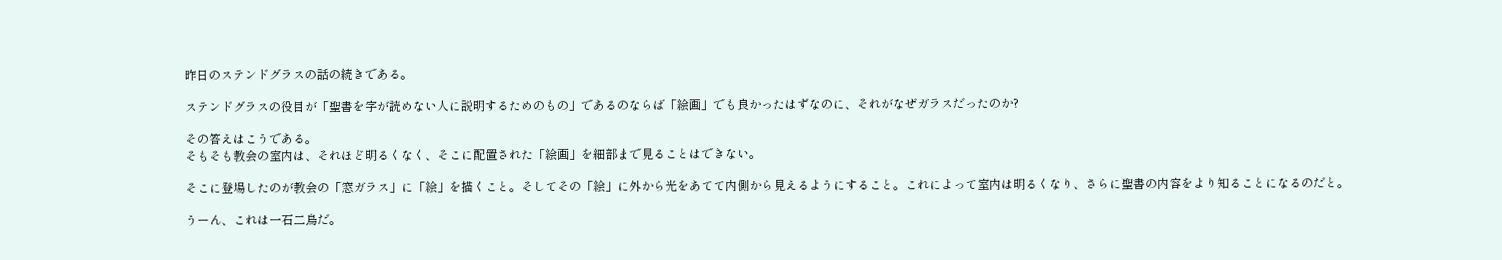昨日のステンドグラスの話の続きである。

ステンドグラスの役目が「聖書を字が読めない人に説明するためのもの」であるのならば「絵画」でも良かったはずなのに、それがなぜガラスだったのか?

その答えはこうである。
そもそも教会の室内は、それほど明るくなく、そこに配置された「絵画」を細部まで見ることはできない。

そこに登場したのが教会の「窓ガラス」に「絵」を描くこと。そしてその「絵」に外から光をあてて内側から見えるようにすること。これによって室内は明るくなり、さらに聖書の内容をより知ることになるのだと。

うーん、これは一石二鳥だ。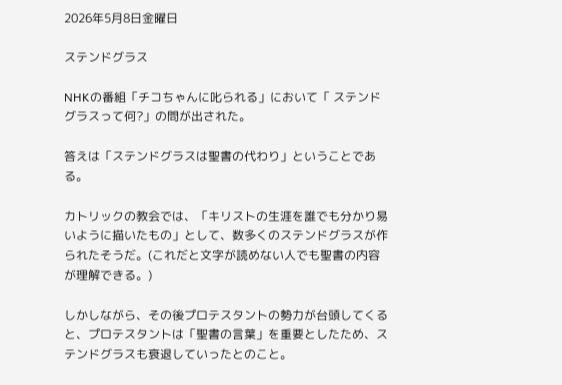2026年5月8日金曜日

ステンドグラス

NHKの番組「チコちゃんに叱られる」において「 ステンドグラスって何?」の問が出された。

答えは「ステンドグラスは聖書の代わり」ということである。

カトリックの教会では、「キリストの生涯を誰でも分かり易いように描いたもの」として、数多くのステンドグラスが作られたそうだ。(これだと文字が読めない人でも聖書の内容が理解できる。)

しかしながら、その後プロテスタントの勢力が台頭してくると、プロテスタントは「聖書の言葉」を重要としたため、ステンドグラスも衰退していったとのこと。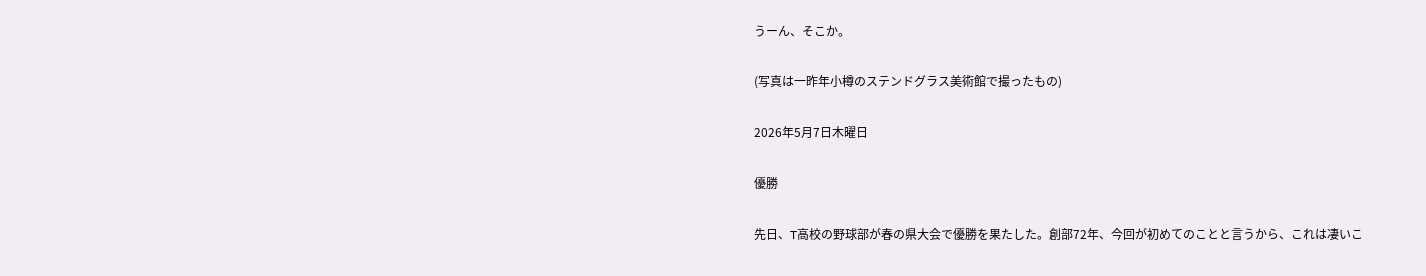うーん、そこか。

(写真は一昨年小樽のステンドグラス美術館で撮ったもの)

2026年5月7日木曜日

優勝

先日、T高校の野球部が春の県大会で優勝を果たした。創部72年、今回が初めてのことと言うから、これは凄いこ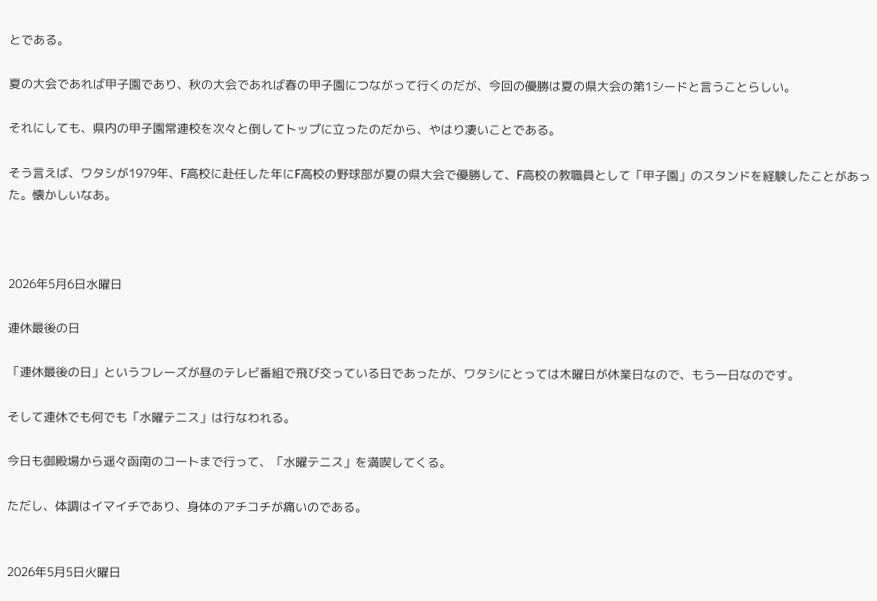とである。

夏の大会であれば甲子園であり、秋の大会であれば春の甲子園につながって行くのだが、今回の優勝は夏の県大会の第1シードと言うことらしい。

それにしても、県内の甲子園常連校を次々と倒してトップに立ったのだから、やはり凄いことである。

そう言えば、ワタシが1979年、F高校に赴任した年にF高校の野球部が夏の県大会で優勝して、F高校の教職員として「甲子園」のスタンドを経験したことがあった。懐かしいなあ。



2026年5月6日水曜日

連休最後の日

「連休最後の日」というフレーズが昼のテレビ番組で飛び交っている日であったが、ワタシにとっては木曜日が休業日なので、もう一日なのです。

そして連休でも何でも「水曜テニス」は行なわれる。

今日も御殿場から遥々函南のコートまで行って、「水曜テニス」を満喫してくる。

ただし、体調はイマイチであり、身体のアチコチが痛いのである。


2026年5月5日火曜日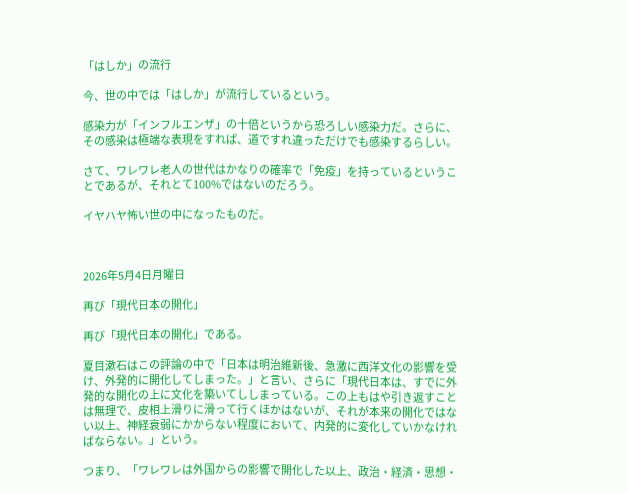「はしか」の流行

今、世の中では「はしか」が流行しているという。

感染力が「インフルエンザ」の十倍というから恐ろしい感染力だ。さらに、その感染は極端な表現をすれば、道ですれ違っただけでも感染するらしい。

さて、ワレワレ老人の世代はかなりの確率で「免疫」を持っているということであるが、それとて100%ではないのだろう。

イヤハヤ怖い世の中になったものだ。



2026年5月4日月曜日

再び「現代日本の開化」

再び「現代日本の開化」である。

夏目漱石はこの評論の中で「日本は明治維新後、急激に西洋文化の影響を受け、外発的に開化してしまった。」と言い、さらに「現代日本は、すでに外発的な開化の上に文化を築いてししまっている。この上もはや引き返すことは無理で、皮相上滑りに滑って行くほかはないが、それが本来の開化ではない以上、神経衰弱にかからない程度において、内発的に変化していかなければならない。」という。

つまり、「ワレワレは外国からの影響で開化した以上、政治・経済・思想・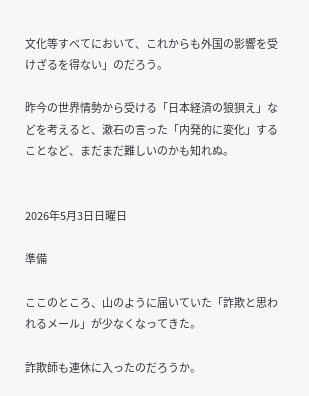文化等すべてにおいて、これからも外国の影響を受けざるを得ない」のだろう。

昨今の世界情勢から受ける「日本経済の狼狽え」などを考えると、漱石の言った「内発的に変化」することなど、まだまだ難しいのかも知れぬ。


2026年5月3日日曜日

準備

ここのところ、山のように届いていた「詐欺と思われるメール」が少なくなってきた。

詐欺師も連休に入ったのだろうか。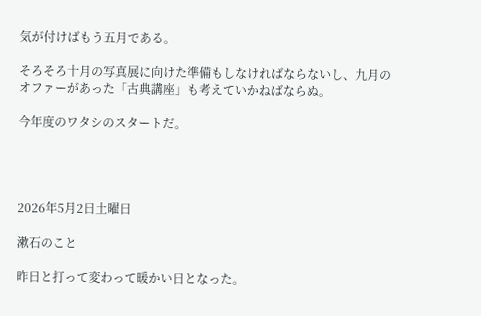気が付けばもう五月である。

そろそろ十月の写真展に向けた準備もしなければならないし、九月のオファーがあった「古典講座」も考えていかねばならぬ。

今年度のワタシのスタートだ。




2026年5月2日土曜日

漱石のこと

昨日と打って変わって暖かい日となった。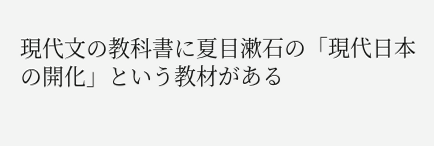現代文の教科書に夏目漱石の「現代日本の開化」という教材がある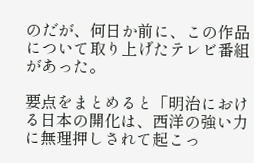のだが、何日か前に、この作品について取り上げたテレビ番組があった。

要点をまとめると「明治における日本の開化は、西洋の強い力に無理押しされて起こっ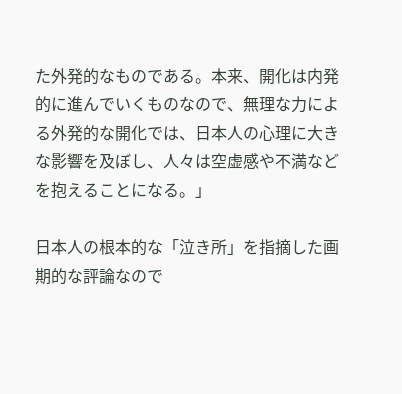た外発的なものである。本来、開化は内発的に進んでいくものなので、無理な力による外発的な開化では、日本人の心理に大きな影響を及ぼし、人々は空虚感や不満などを抱えることになる。」

日本人の根本的な「泣き所」を指摘した画期的な評論なので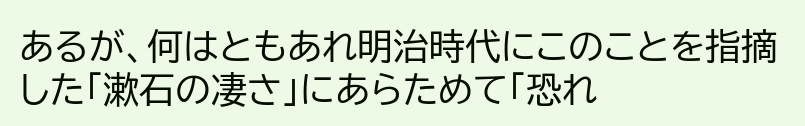あるが、何はともあれ明治時代にこのことを指摘した「漱石の凄さ」にあらためて「恐れ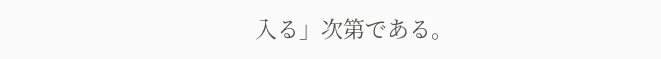入る」次第である。